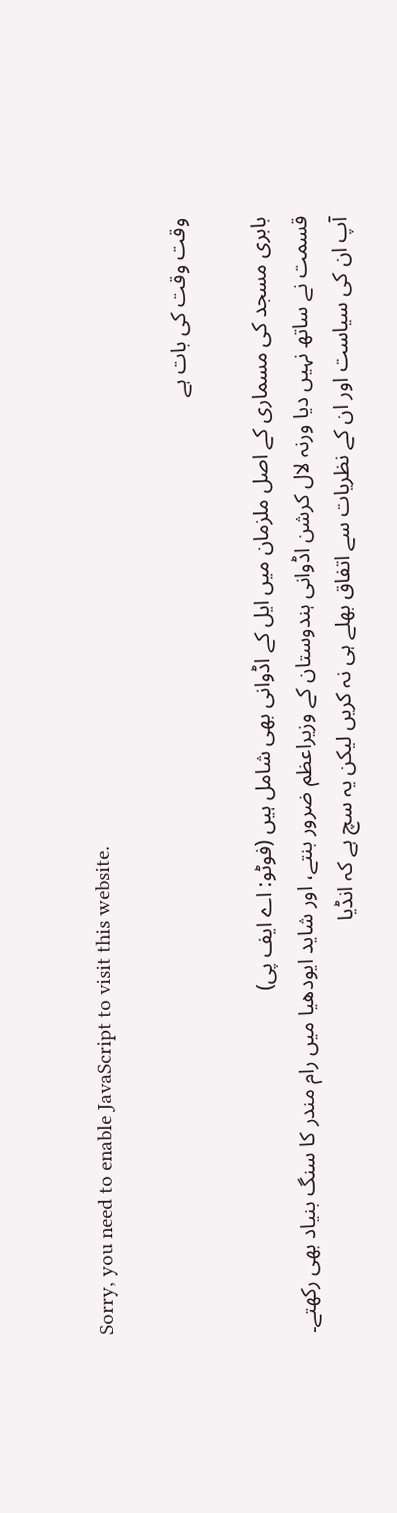Sorry, you need to enable JavaScript to visit this website.

وقت وقت کی بات ہے

بابری مسجد کی مسماری کے اصل ملزمان میں ایل کے اڈوانی بھی شامل ہیں (فوٹو: اے ایف پی)
قسمت نے ساتھ نہیں دیا ورنہ لال کرشن اڈوانی ہندوستان کے وزیراعظم ضرور بنتے، اور شاید ایودھیا میں رام مندر کا سنگ بنیاد بھی رکھتے۔
آپ ان کی سیاست اور ان کے نظریات سے اتفاق بھلے ہی نہ کریں لیکن یہ سچ ہے کہ انڈیا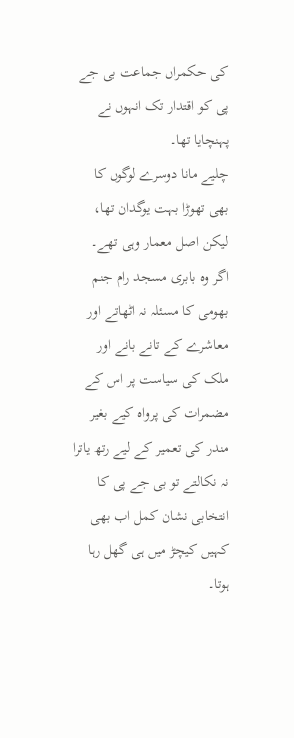کی حکمراں جماعت بی جے پی کو اقتدار تک انہوں نے پہنچایا تھا۔
چلیے مانا دوسرے لوگوں کا بھی تھوڑا بہت یوگدان تھا، لیکن اصل معمار وہی تھے۔ اگر وہ بابری مسجد رام جنم بھومی کا مسئلہ نہ اٹھاتے اور معاشرے کے تانے بانے اور ملک کی سیاست پر اس کے مضمرات کی پرواہ کیے بغیر مندر کی تعمیر کے لیے رتھ یاترا نہ نکالتے تو بی جے پی کا انتخابی نشان کمل اب بھی کہیں کیچڑ میں ہی گھل رہا ہوتا۔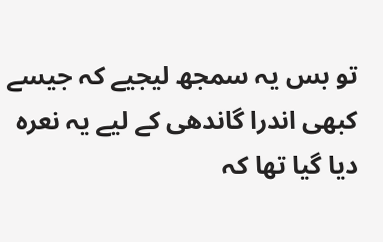تو بس یہ سمجھ لیجیے کہ جیسے کبھی اندرا گاندھی کے لیے یہ نعرہ دیا گیا تھا کہ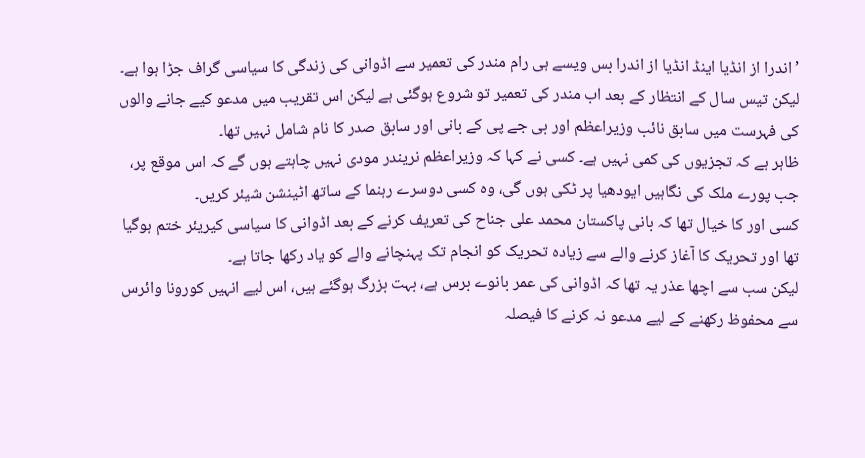’اندرا از انڈیا اینڈ انڈیا از اندرا بس ویسے ہی رام مندر کی تعمیر سے اڈوانی کی زندگی کا سیاسی گراف جڑا ہوا ہے۔
لیکن تیس سال کے انتظار کے بعد اب مندر کی تعمیر تو شروع ہوگئی ہے لیکن اس تقریب میں مدعو کیے جانے والوں کی فہرست میں سابق نائب وزیراعظم اور بی جے پی کے بانی اور سابق صدر کا نام شامل نہیں تھا۔
ظاہر ہے کہ تجزیوں کی کمی نہیں ہے۔ کسی نے کہا کہ وزیراعظم نریندر مودی نہیں چاہتے ہوں گے کہ اس موقع پر، جب پورے ملک کی نگاہیں ایودھیا پر ٹکی ہوں گی، وہ کسی دوسرے رہنما کے ساتھ اٹینشن شیئر کریں۔
کسی اور کا خیال تھا کہ بانی پاکستان محمد علی جناح کی تعریف کرنے کے بعد اڈوانی کا سیاسی کیریئر ختم ہوگیا تھا اور تحریک کا آغاز کرنے والے سے زیادہ تحریک کو انجام تک پہنچانے والے کو یاد رکھا جاتا ہے۔
لیکن سب سے اچھا عذر یہ تھا کہ اڈوانی کی عمر بانوے برس ہے، بہت بزرگ ہوگئے ہیں، اس لیے انہیں کورونا وائرس سے محفوظ رکھنے کے لیے مدعو نہ کرنے کا فیصلہ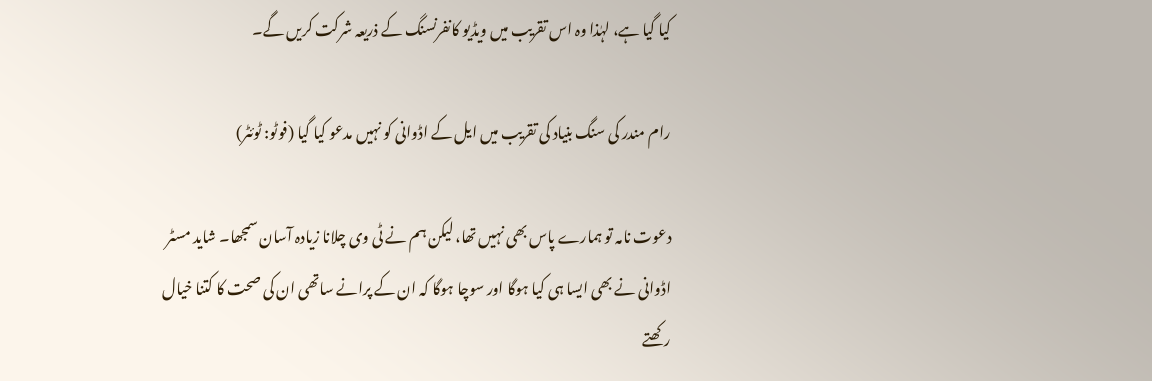کیا گیا ہے، لہٰذا وہ اس تقریب میں ویڈیو کانفرنسنگ کے ذریعہ شرکت کریں گے۔

رام مندر کی سنگ بنیاد کی تقریب میں ایل کے اڈوانی کو نہیں مدعو کیا گیا (فوٹو: ٹوئٹر)

دعوت نامہ تو ہمارے پاس بھی نہیں تھا، لیکن ہم نے ٹی وی چلانا زیادہ آسان سمجھا۔ شاید مسٹر اڈوانی نے بھی ایسا ہی کیا ہوگا اور سوچا ہوگا کہ ان کے پرانے ساتھی ان کی صحت کا کتنا خیال رکھتے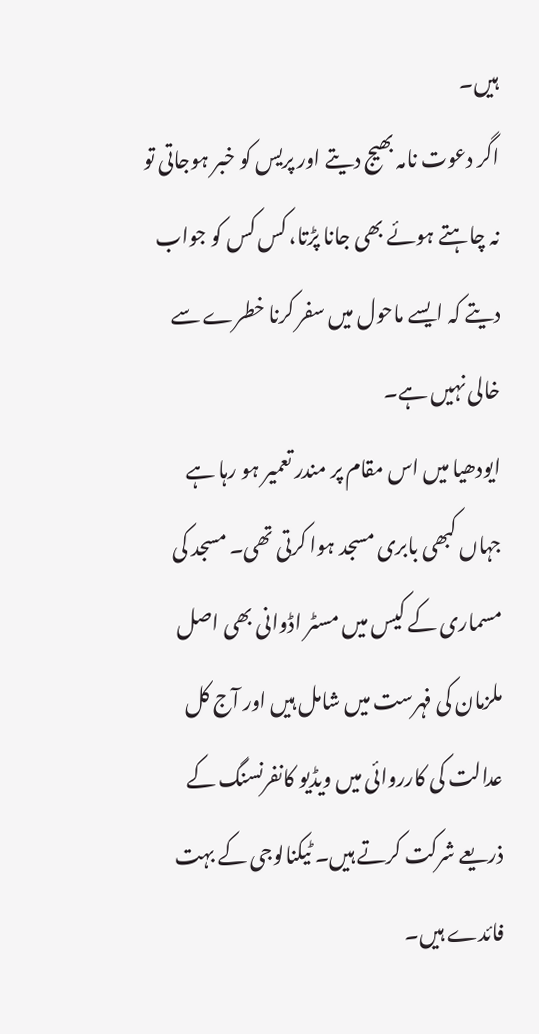ہیں۔
اگر دعوت نامہ بھیج دیتے اور پریس کو خبر ہوجاتی تو نہ چاہتے ہوئے بھی جانا پڑتا، کس کس کو جواب دیتے کہ ایسے ماحول میں سفر کرنا خطرے سے خالی نہیں ہے۔
ایودھیا میں اس مقام پر مندر تعمیر ہو رہا ہے جہاں کبھی بابری مسجد ہوا کرتی تھی۔ مسجد کی مسماری کے کیس میں مسٹر اڈوانی بھی اصل ملزمان کی فہرست میں شامل ہیں اور آج کل عدالت کی کارروائی میں ویڈیو کانفرنسنگ کے ذریعے شرکت کرتے ہیں۔ ٹیکنالوجی کے بہت فائدے ہیں۔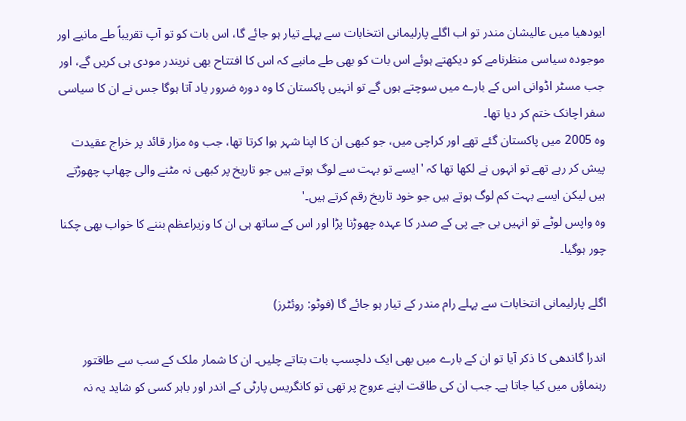ایودھیا میں عالیشان مندر تو اب اگلے پارلیمانی انتخابات سے پہلے تیار ہو جائے گا، اس بات کو تو آپ تقریباً طے مانیے اور موجودہ سیاسی منظرنامے کو دیکھتے ہوئے اس بات کو بھی طے مانیے کہ اس کا افتتاح بھی نریندر مودی ہی کریں گے، اور جب مسٹر اڈوانی اس کے بارے میں سوچتے ہوں گے تو انہیں پاکستان کا وہ دورہ ضرور یاد آتا ہوگا جس نے ان کا سیاسی سفر اچانک ختم کر دیا تھا۔
وہ 2005 میں پاکستان گئے تھے اور کراچی میں، جو کبھی ان کا اپنا شہر ہوا کرتا تھا، جب وہ مزار قائد پر خراج عقیدت پیش کر رہے تھے تو انہوں نے لکھا تھا کہ 'ایسے تو بہت سے لوگ ہوتے ہیں جو تاریخ پر کبھی نہ مٹنے والی چھاپ چھوڑتے ہیں لیکن ایسے بہت کم لوگ ہوتے ہیں جو خود تاریخ رقم کرتے ہیں۔'
وہ واپس لوٹے تو انہیں بی جے پی کے صدر کا عہدہ چھوڑنا پڑا اور اس کے ساتھ ہی ان کا وزیراعظم بننے کا خواب بھی چکنا چور ہوگیا۔

اگلے پارلیمانی انتخابات سے پہلے رام مندر کے تیار ہو جائے گا (فوٹو: روئٹرز)

اندرا گاندھی کا ذکر آیا تو ان کے بارے میں بھی ایک دلچسپ بات بتاتے چلیں۔ ان کا شمار ملک کے سب سے طاقتور رہنماؤں میں کیا جاتا ہے۔ جب ان کی طاقت اپنے عروج پر تھی تو کانگریس پارٹی کے اندر اور باہر کسی کو شاید یہ نہ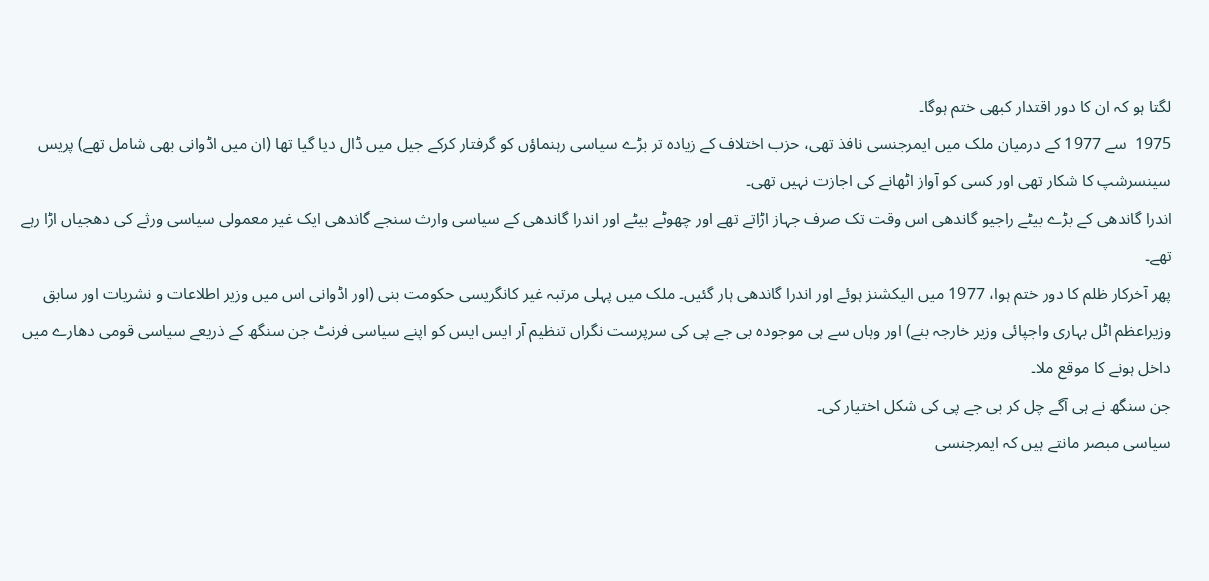لگتا ہو کہ ان کا دور اقتدار کبھی ختم ہوگا۔
1975  سے 1977 کے درمیان ملک میں ایمرجنسی نافذ تھی، حزب اختلاف کے زیادہ تر بڑے سیاسی رہنماؤں کو گرفتار کرکے جیل میں ڈال دیا گیا تھا (ان میں اڈوانی بھی شامل تھے) پریس سینسرشپ کا شکار تھی اور کسی کو آواز اٹھانے کی اجازت نہیں تھی۔
اندرا گاندھی کے بڑے بیٹے راجیو گاندھی اس وقت تک صرف جہاز اڑاتے تھے اور چھوٹے بیٹے اور اندرا گاندھی کے سیاسی وارث سنجے گاندھی ایک غیر معمولی سیاسی ورثے کی دھجیاں اڑا رہے تھے۔
پھر آخرکار ظلم کا دور ختم ہوا، 1977 میں الیکشنز ہوئے اور اندرا گاندھی ہار گئیں۔ ملک میں پہلی مرتبہ غیر کانگریسی حکومت بنی (اور اڈوانی اس میں وزیر اطلاعات و نشریات اور سابق وزیراعظم اٹل بہاری واجپائی وزیر خارجہ بنے) اور وہاں سے ہی موجودہ بی جے پی کی سرپرست نگراں تنظیم آر ایس ایس کو اپنے سیاسی فرنٹ جن سنگھ کے ذریعے سیاسی قومی دھارے میں داخل ہونے کا موقع ملا۔
جن سنگھ نے ہی آگے چل کر بی جے پی کی شکل اختیار کی۔
سیاسی مبصر مانتے ہیں کہ ایمرجنسی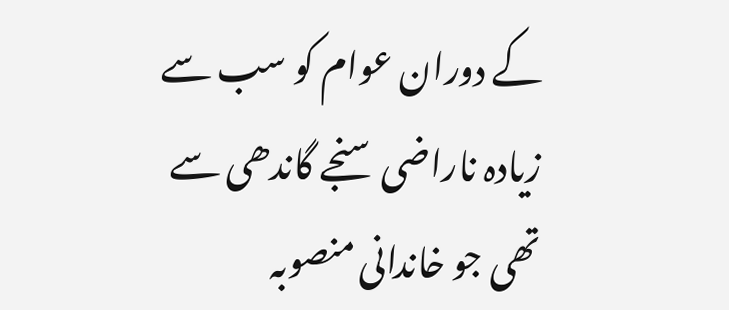کے دوران عوام کو سب سے زیادہ ناراضی سنجے گاندھی سے تھی جو خاندانی منصوبہ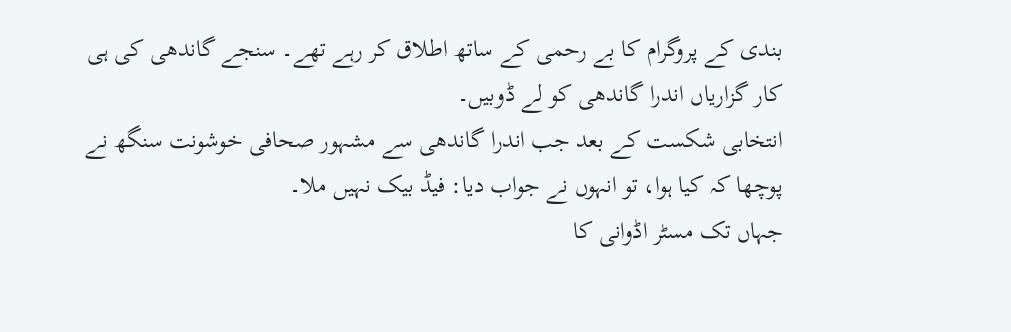بندی کے پروگرام کا بے رحمی کے ساتھ اطلاق کر رہے تھے۔ سنجے گاندھی کی ہی کار گزاریاں اندرا گاندھی کو لے ڈوبیں۔
انتخابی شکست کے بعد جب اندرا گاندھی سے مشہور صحافی خوشونت سنگھ نے پوچھا کہ کیا ہوا، تو انہوں نے جواب دیا: فیڈ بیک نہیں ملا۔
جہاں تک مسٹر اڈوانی کا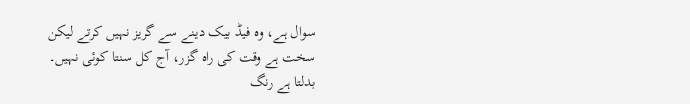سوال ہے، وہ فیڈ بیک دینے سے گریز نہیں کرتے لیکن سخت ہے وقت کی راہ گزر، آج کل سنتا کوئی نہیں۔
بدلتا ہے رنگ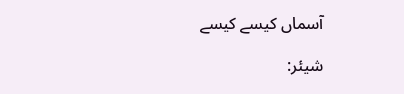آسماں کیسے کیسے

شیئر: